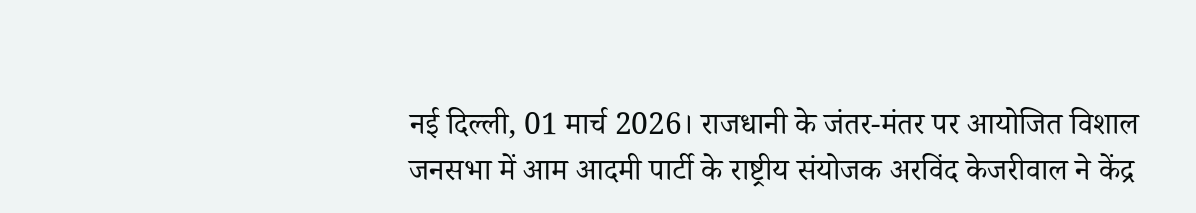नई दिल्ली, 01 मार्च 2026। राजधानी के जंतर-मंतर पर आयोजित विशाल जनसभा में आम आदमी पार्टी के राष्ट्रीय संयोजक अरविंद केजरीवाल ने केंद्र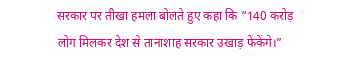सरकार पर तीखा हमला बोलते हुए कहा कि “140 करोड़ लोग मिलकर देश से तानाशाह सरकार उखाड़ फेंकेंगे।”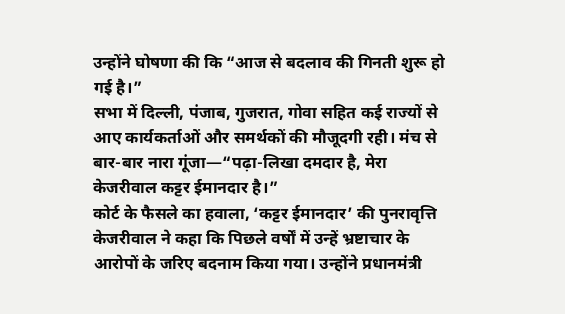उन्होंने घोषणा की कि “आज से बदलाव की गिनती शुरू हो गई है।”
सभा में दिल्ली, पंजाब, गुजरात, गोवा सहित कई राज्यों से आए कार्यकर्ताओं और समर्थकों की मौजूदगी रही। मंच से बार-बार नारा गूंजा—“पढ़ा-लिखा दमदार है, मेरा केजरीवाल कट्टर ईमानदार है।”
कोर्ट के फैसले का हवाला, ‘कट्टर ईमानदार’ की पुनरावृत्ति
केजरीवाल ने कहा कि पिछले वर्षों में उन्हें भ्रष्टाचार के आरोपों के जरिए बदनाम किया गया। उन्होंने प्रधानमंत्री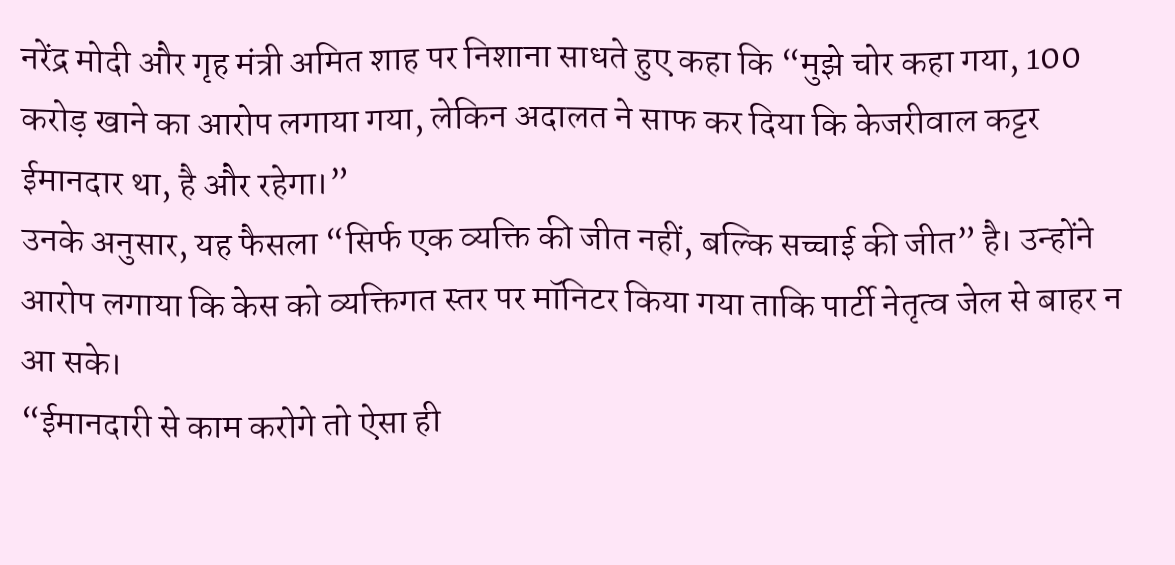नरेंद्र मोदी और गृह मंत्री अमित शाह पर निशाना साधते हुए कहा कि “मुझे चोर कहा गया, 100 करोड़ खाने का आरोप लगाया गया, लेकिन अदालत ने साफ कर दिया कि केजरीवाल कट्टर ईमानदार था, है और रहेगा।”
उनके अनुसार, यह फैसला “सिर्फ एक व्यक्ति की जीत नहीं, बल्कि सच्चाई की जीत” है। उन्होंने आरोप लगाया कि केस को व्यक्तिगत स्तर पर मॉनिटर किया गया ताकि पार्टी नेतृत्व जेल से बाहर न आ सके।
“ईमानदारी से काम करोगे तो ऐसा ही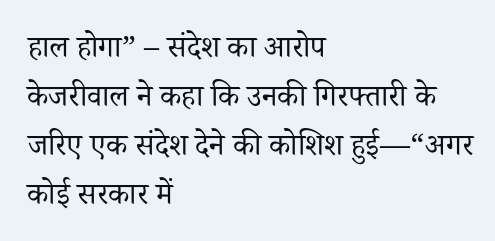हाल होगा” – संदेश का आरोप
केजरीवाल ने कहा कि उनकी गिरफ्तारी के जरिए एक संदेश देने की कोशिश हुई—“अगर कोई सरकार में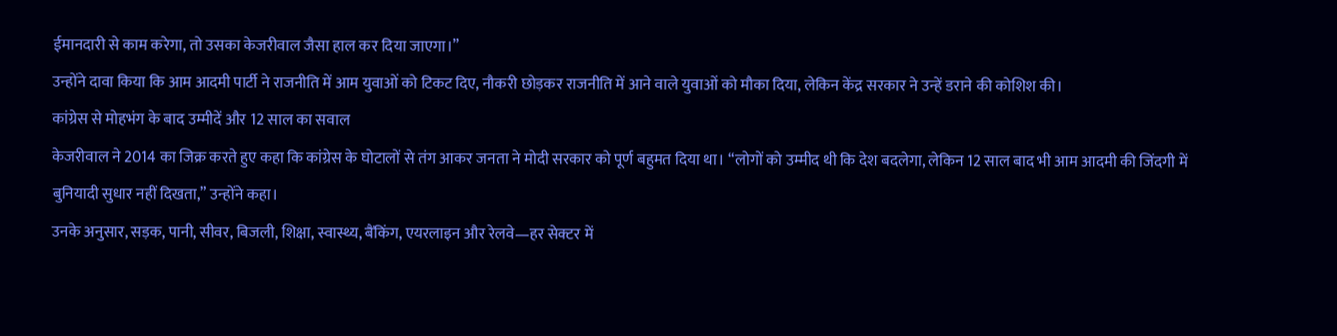ईमानदारी से काम करेगा, तो उसका केजरीवाल जैसा हाल कर दिया जाएगा।”
उन्होंने दावा किया कि आम आदमी पार्टी ने राजनीति में आम युवाओं को टिकट दिए, नौकरी छोड़कर राजनीति में आने वाले युवाओं को मौका दिया, लेकिन केंद्र सरकार ने उन्हें डराने की कोशिश की।
कांग्रेस से मोहभंग के बाद उम्मीदें और 12 साल का सवाल
केजरीवाल ने 2014 का जिक्र करते हुए कहा कि कांग्रेस के घोटालों से तंग आकर जनता ने मोदी सरकार को पूर्ण बहुमत दिया था। “लोगों को उम्मीद थी कि देश बदलेगा, लेकिन 12 साल बाद भी आम आदमी की जिंदगी में बुनियादी सुधार नहीं दिखता,” उन्होंने कहा।
उनके अनुसार, सड़क, पानी, सीवर, बिजली, शिक्षा, स्वास्थ्य, बैंकिंग, एयरलाइन और रेलवे—हर सेक्टर में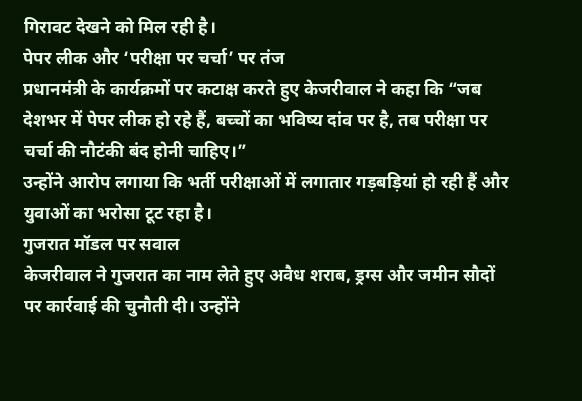गिरावट देखने को मिल रही है।
पेपर लीक और ‘परीक्षा पर चर्चा’ पर तंज
प्रधानमंत्री के कार्यक्रमों पर कटाक्ष करते हुए केजरीवाल ने कहा कि “जब देशभर में पेपर लीक हो रहे हैं, बच्चों का भविष्य दांव पर है, तब परीक्षा पर चर्चा की नौटंकी बंद होनी चाहिए।”
उन्होंने आरोप लगाया कि भर्ती परीक्षाओं में लगातार गड़बड़ियां हो रही हैं और युवाओं का भरोसा टूट रहा है।
गुजरात मॉडल पर सवाल
केजरीवाल ने गुजरात का नाम लेते हुए अवैध शराब, ड्रग्स और जमीन सौदों पर कार्रवाई की चुनौती दी। उन्होंने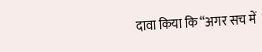दावा किया कि “अगर सच में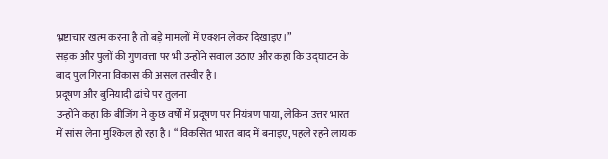भ्रष्टाचार खत्म करना है तो बड़े मामलों में एक्शन लेकर दिखाइए।”
सड़क और पुलों की गुणवत्ता पर भी उन्होंने सवाल उठाए और कहा कि उद्घाटन के बाद पुल गिरना विकास की असल तस्वीर है।
प्रदूषण और बुनियादी ढांचे पर तुलना
उन्होंने कहा कि बीजिंग ने कुछ वर्षों में प्रदूषण पर नियंत्रण पाया, लेकिन उत्तर भारत में सांस लेना मुश्किल हो रहा है। “विकसित भारत बाद में बनाइए, पहले रहने लायक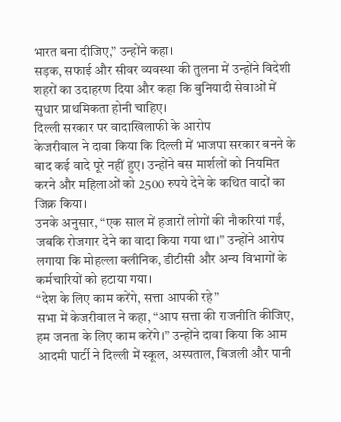भारत बना दीजिए,” उन्होंने कहा।
सड़क, सफाई और सीवर व्यवस्था की तुलना में उन्होंने विदेशी शहरों का उदाहरण दिया और कहा कि बुनियादी सेवाओं में सुधार प्राथमिकता होनी चाहिए।
दिल्ली सरकार पर वादाखिलाफी के आरोप
केजरीवाल ने दावा किया कि दिल्ली में भाजपा सरकार बनने के बाद कई वादे पूरे नहीं हुए। उन्होंने बस मार्शलों को नियमित करने और महिलाओं को 2500 रुपये देने के कथित वादों का जिक्र किया।
उनके अनुसार, “एक साल में हजारों लोगों की नौकरियां गईं, जबकि रोजगार देने का वादा किया गया था।” उन्होंने आरोप लगाया कि मोहल्ला क्लीनिक, डीटीसी और अन्य विभागों के कर्मचारियों को हटाया गया।
“देश के लिए काम करेंगे, सत्ता आपकी रहे”
सभा में केजरीवाल ने कहा, “आप सत्ता की राजनीति कीजिए, हम जनता के लिए काम करेंगे।” उन्होंने दावा किया कि आम आदमी पार्टी ने दिल्ली में स्कूल, अस्पताल, बिजली और पानी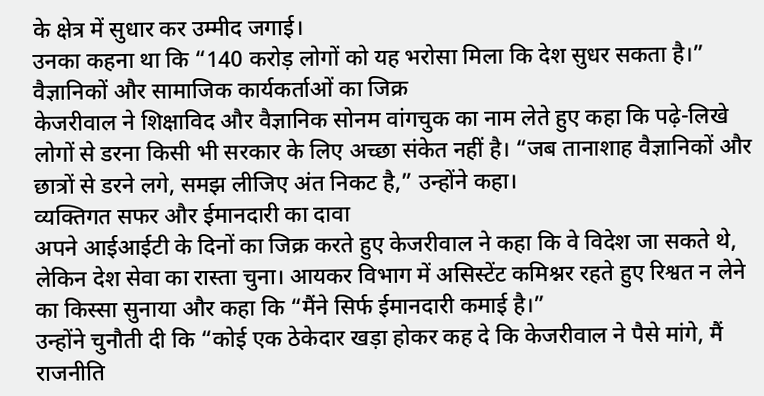के क्षेत्र में सुधार कर उम्मीद जगाई।
उनका कहना था कि “140 करोड़ लोगों को यह भरोसा मिला कि देश सुधर सकता है।”
वैज्ञानिकों और सामाजिक कार्यकर्ताओं का जिक्र
केजरीवाल ने शिक्षाविद और वैज्ञानिक सोनम वांगचुक का नाम लेते हुए कहा कि पढ़े-लिखे लोगों से डरना किसी भी सरकार के लिए अच्छा संकेत नहीं है। “जब तानाशाह वैज्ञानिकों और छात्रों से डरने लगे, समझ लीजिए अंत निकट है,” उन्होंने कहा।
व्यक्तिगत सफर और ईमानदारी का दावा
अपने आईआईटी के दिनों का जिक्र करते हुए केजरीवाल ने कहा कि वे विदेश जा सकते थे, लेकिन देश सेवा का रास्ता चुना। आयकर विभाग में असिस्टेंट कमिश्नर रहते हुए रिश्वत न लेने का किस्सा सुनाया और कहा कि “मैंने सिर्फ ईमानदारी कमाई है।”
उन्होंने चुनौती दी कि “कोई एक ठेकेदार खड़ा होकर कह दे कि केजरीवाल ने पैसे मांगे, मैं राजनीति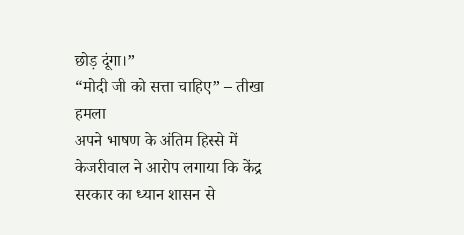छोड़ दूंगा।”
“मोदी जी को सत्ता चाहिए” – तीखा हमला
अपने भाषण के अंतिम हिस्से में केजरीवाल ने आरोप लगाया कि केंद्र सरकार का ध्यान शासन से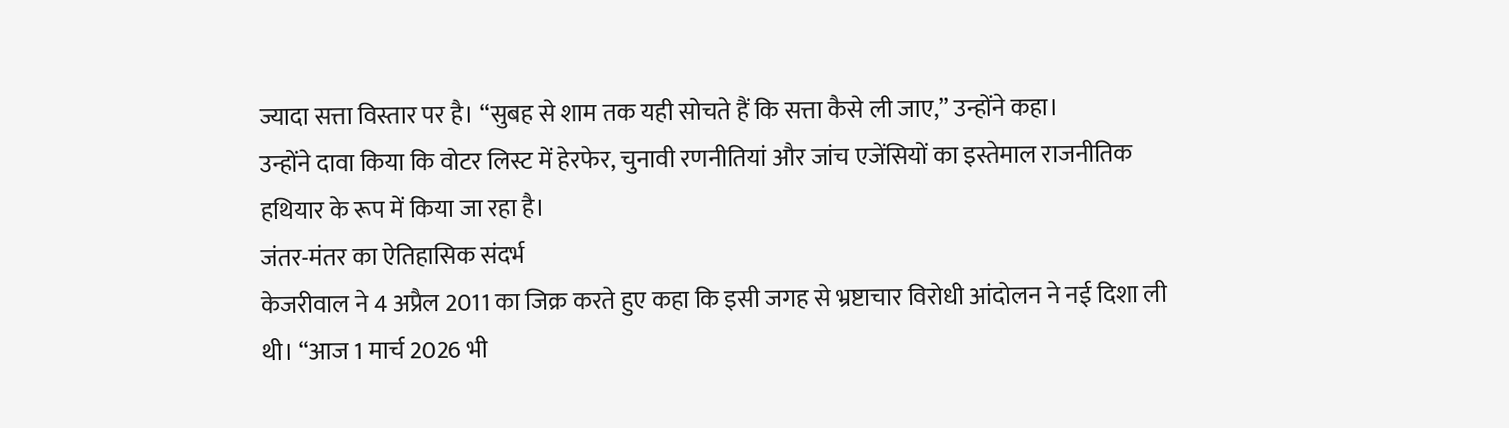ज्यादा सत्ता विस्तार पर है। “सुबह से शाम तक यही सोचते हैं कि सत्ता कैसे ली जाए,” उन्होंने कहा।
उन्होंने दावा किया कि वोटर लिस्ट में हेरफेर, चुनावी रणनीतियां और जांच एजेंसियों का इस्तेमाल राजनीतिक हथियार के रूप में किया जा रहा है।
जंतर-मंतर का ऐतिहासिक संदर्भ
केजरीवाल ने 4 अप्रैल 2011 का जिक्र करते हुए कहा कि इसी जगह से भ्रष्टाचार विरोधी आंदोलन ने नई दिशा ली थी। “आज 1 मार्च 2026 भी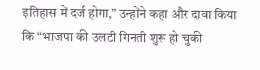इतिहास में दर्ज होगा,” उन्होंने कहा और दावा किया कि “भाजपा की उलटी गिनती शुरू हो चुकी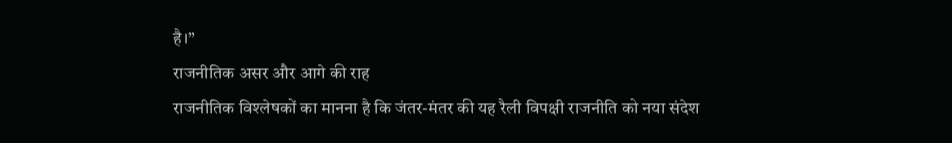है।”
राजनीतिक असर और आगे की राह
राजनीतिक विश्लेषकों का मानना है कि जंतर-मंतर की यह रैली विपक्षी राजनीति को नया संदेश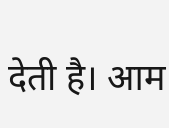देती है। आम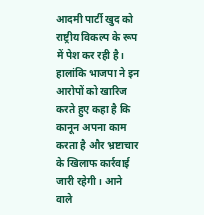आदमी पार्टी खुद को राष्ट्रीय विकल्प के रूप में पेश कर रही है।
हालांकि भाजपा ने इन आरोपों को खारिज करते हुए कहा है कि कानून अपना काम करता है और भ्रष्टाचार के खिलाफ कार्रवाई जारी रहेगी। आने वाले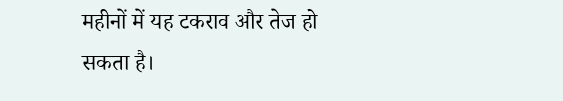महीनों में यह टकराव और तेज हो सकता है।